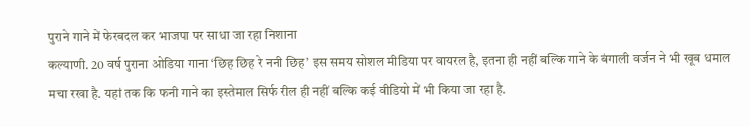पुराने गाने में फेरबदल कर भाजपा पर साधा जा रहा निशाना
कल्याणी. 20 वर्ष पुराना ओडिया गाना ‘छिह छिह रे ननी छिह’ इस समय सोशल मीडिया पर वायरल है, इतना ही नहीं बल्कि गाने के बंगाली वर्जन ने भी खूब धमाल मचा रखा है. यहां तक कि फनी गाने का इस्तेमाल सिर्फ रील ही नहीं बल्कि कई वीडियो में भी किया जा रहा है.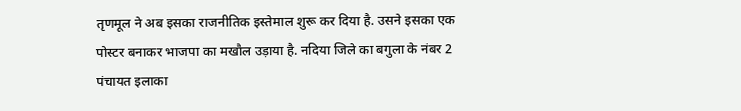तृणमूल ने अब इसका राजनीतिक इस्तेमाल शुरू कर दिया है. उसने इसका एक पोस्टर बनाकर भाजपा का मखौल उड़ाया है. नदिया जिले का बगुला के नंबर 2 पंचायत इलाका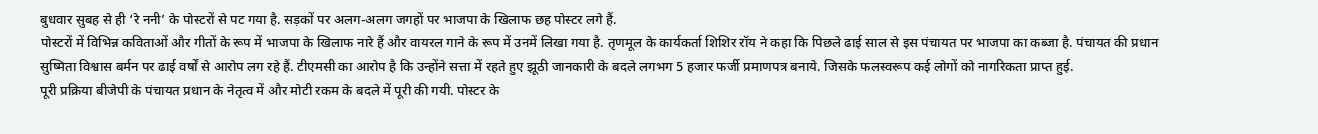बुधवार सुबह से ही ‘रे ननी’ के पोस्टरों से पट गया है. सड़कों पर अलग-अलग जगहों पर भाजपा के खिलाफ छह पोस्टर लगे हैं.
पोस्टरों में विभिन्न कविताओं और गीतों के रूप में भाजपा के खिलाफ नारे हैं और वायरल गाने के रूप में उनमें लिखा गया है. तृणमूल के कार्यकर्ता शिशिर रॉय ने कहा कि पिछले ढाई साल से इस पंचायत पर भाजपा का कब्जा है. पंचायत की प्रधान सुष्मिता विश्वास बर्मन पर ढाई वर्षों से आरोप लग रहे हैं. टीएमसी का आरोप है कि उन्होंने सत्ता में रहते हुए झूठी जानकारी के बदले लगभग 5 हजार फर्जी प्रमाणपत्र बनाये. जिसके फलस्वरूप कई लोगों को नागरिकता प्राप्त हुई.
पूरी प्रक्रिया बीजेपी के पंचायत प्रधान के नेतृत्व में और मोटी रकम के बदले में पूरी की गयी. पोस्टर के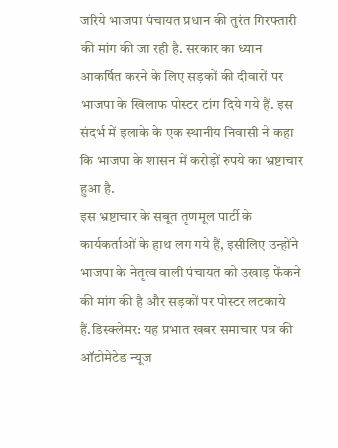जरिये भाजपा पंचायत प्रधान की तुरंत गिरफ्तारी की मांग की जा रही है. सरकार का ध्यान आकर्षित करने के लिए सड़कों की दीवारों पर भाजपा के खिलाफ पोस्टर टांग दिये गये हैं. इस संदर्भ में इलाके के एक स्थानीय निवासी ने कहा कि भाजपा के शासन में करोड़ों रुपये का भ्रष्टाचार हुआ है.
इस भ्रष्टाचार के सबूत तृणमूल पार्टी के कार्यकर्ताओं के हाथ लग गये हैं, इसीलिए उन्होंने भाजपा के नेतृत्व वाली पंचायत को उखाड़ फेंकने की मांग की है और सड़कों पर पोस्टर लटकाये हैं.डिस्क्लेमर: यह प्रभात खबर समाचार पत्र की ऑटोमेटेड न्यूज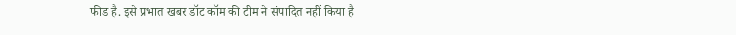फीड है. इसे प्रभात खबर डॉट कॉम की टीम ने संपादित नहीं किया है